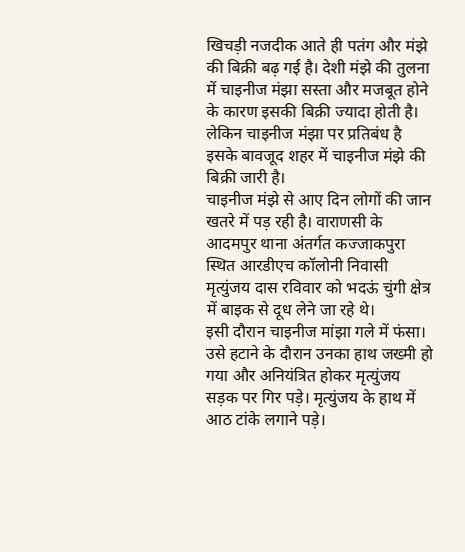खिचड़ी नजदीक आते ही पतंग और मंझे की बिक्री बढ़ गई है। देशी मंझे की तुलना में चाइनीज मंझा सस्ता और मजबूत होने के कारण इसकी बिक्री ज्यादा होती है। लेकिन चाइनीज मंझा पर प्रतिबंध है इसके बावजूद शहर में चाइनीज मंझे की बिक्री जारी है।
चाइनीज मंझे से आए दिन लोगों की जान खतरे में पड़ रही है। वाराणसी के आदमपुर थाना अंतर्गत कज्जाकपुरा स्थित आरडीएच कॉलोनी निवासी मृत्युंजय दास रविवार को भदऊं चुंगी क्षेत्र में बाइक से दूध लेने जा रहे थे।
इसी दौरान चाइनीज मांझा गले में फंसा। उसे हटाने के दौरान उनका हाथ जख्मी हो गया और अनियंत्रित होकर मृत्युंजय सड़क पर गिर पड़े। मृत्युंजय के हाथ में आठ टांके लगाने पड़े।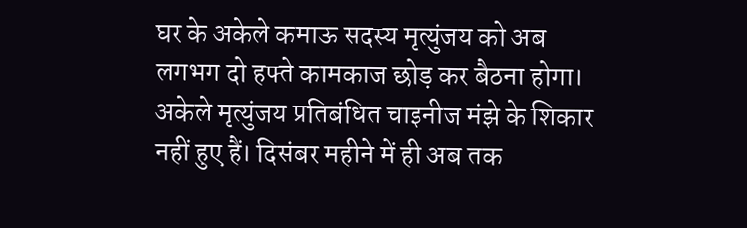घर के अकेले कमाऊ सदस्य मृत्युंजय को अब लगभग दो हफ्ते कामकाज छोड़ कर बैठना होगा।
अकेले मृत्युंजय प्रतिबंधित चाइनीज मंझे के शिकार नहीं हुए हैं। दिसंबर महीने में ही अब तक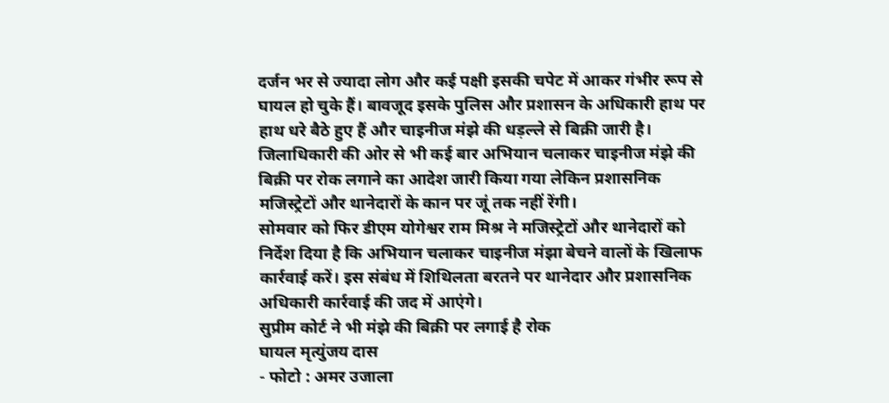दर्जन भर से ज्यादा लोग और कई पक्षी इसकी चपेट में आकर गंभीर रूप से घायल हो चुके हैं। बावजूद इसके पुलिस और प्रशासन के अधिकारी हाथ पर हाथ धरे बैठे हुए हैं और चाइनीज मंझे की धड़ल्ले से बिक्री जारी है।
जिलाधिकारी की ओर से भी कई बार अभियान चलाकर चाइनीज मंझे की बिक्री पर रोक लगाने का आदेश जारी किया गया लेकिन प्रशासनिक मजिस्ट्रेटों और थानेदारों के कान पर जूं तक नहीं रेंगी।
सोमवार को फिर डीएम योगेश्वर राम मिश्र ने मजिस्ट्रेटों और थानेदारों को निर्देश दिया है कि अभियान चलाकर चाइनीज मंझा बेचने वालों के खिलाफ कार्रवाई करें। इस संबंध में शिथिलता बरतने पर थानेदार और प्रशासनिक अधिकारी कार्रवाई की जद में आएंगे।
सुप्रीम कोर्ट ने भी मंझे की बिक्री पर लगाई है रोक
घायल मृत्युंजय दास
- फोटो : अमर उजाला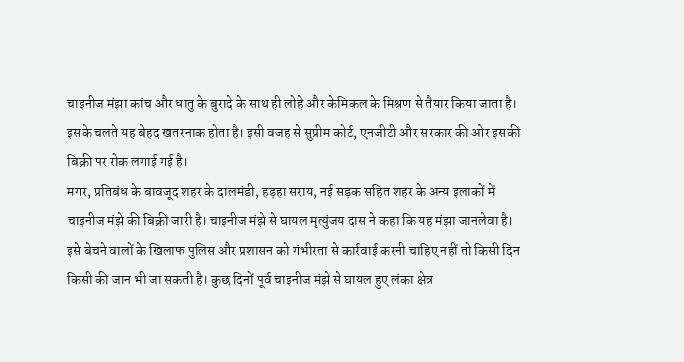चाइनीज मंझा कांच और धातु के बुरादे के साथ ही लोहे और केमिकल के मिश्रण से तैयार किया जाता है। इसके चलते यह बेहद खतरनाक होता है। इसी वजह से सुप्रीम कोर्ट, एनजीटी और सरकार की ओर इसकी बिक्री पर रोक लगाई गई है।
मगर, प्रतिबंध के बावजूद शहर के दालमंडी, हड़हा सराय, नई सड़क सहित शहर के अन्य इलाकों में चाइनीज मंझे की बिक्री जारी है। चाइनीज मंझे से घायल मृत्युंजय दास ने कहा कि यह मंझा जानलेवा है।
इसे बेचने वालों के खिलाफ पुलिस और प्रशासन को गंभीरता से कार्रवाई करनी चाहिए नहीं तो किसी दिन किसी की जान भी जा सकती है। कुछ दिनों पूर्व चाइनीज मंझे से घायल हुए लंका क्षेत्र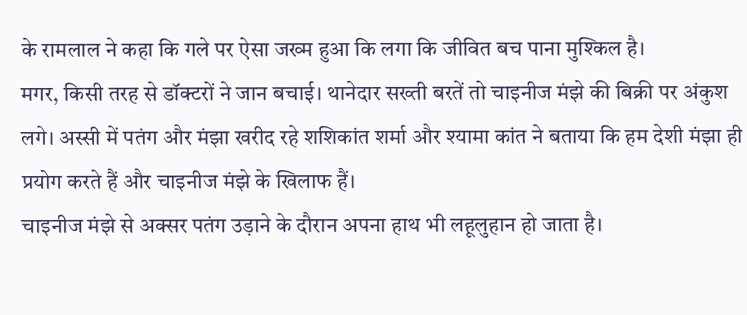के रामलाल ने कहा कि गले पर ऐसा जख्म हुआ कि लगा कि जीवित बच पाना मुश्किल है।
मगर, किसी तरह से डॉक्टरों ने जान बचाई। थानेदार सख्ती बरतें तो चाइनीज मंझे की बिक्री पर अंकुश लगे। अस्सी में पतंग और मंझा खरीद रहे शशिकांत शर्मा और श्यामा कांत ने बताया कि हम देशी मंझा ही प्रयोग करते हैं और चाइनीज मंझे के खिलाफ हैं।
चाइनीज मंझे से अक्सर पतंग उड़ाने के दौरान अपना हाथ भी लहूलुहान हो जाता है।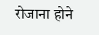रोजाना होने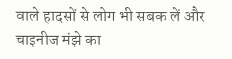वाले हादसों से लोग भी सबक लें और चाइनीज मंझे का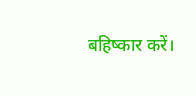बहिष्कार करें।